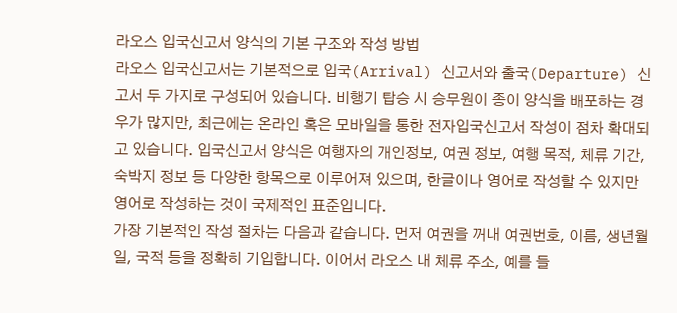라오스 입국신고서 양식의 기본 구조와 작성 방법
라오스 입국신고서는 기본적으로 입국(Arrival) 신고서와 출국(Departure) 신고서 두 가지로 구성되어 있습니다. 비행기 탑승 시 승무원이 종이 양식을 배포하는 경우가 많지만, 최근에는 온라인 혹은 모바일을 통한 전자입국신고서 작성이 점차 확대되고 있습니다. 입국신고서 양식은 여행자의 개인정보, 여권 정보, 여행 목적, 체류 기간, 숙박지 정보 등 다양한 항목으로 이루어져 있으며, 한글이나 영어로 작성할 수 있지만 영어로 작성하는 것이 국제적인 표준입니다.
가장 기본적인 작성 절차는 다음과 같습니다. 먼저 여권을 꺼내 여권번호, 이름, 생년월일, 국적 등을 정확히 기입합니다. 이어서 라오스 내 체류 주소, 예를 들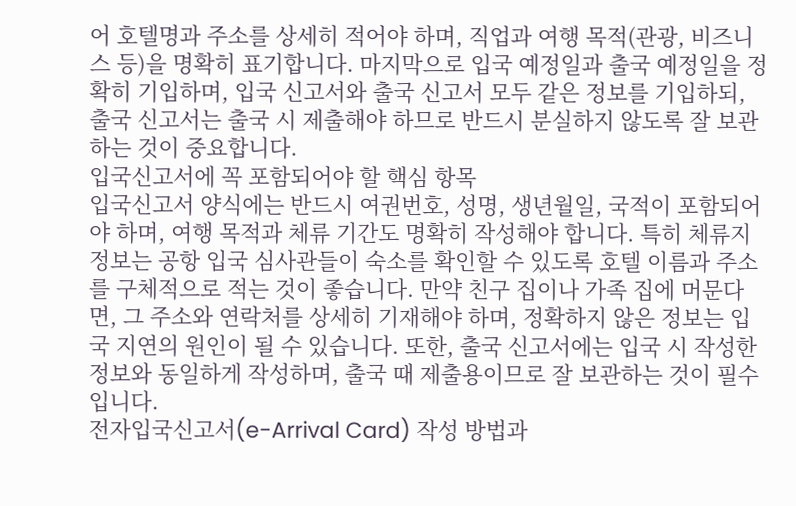어 호텔명과 주소를 상세히 적어야 하며, 직업과 여행 목적(관광, 비즈니스 등)을 명확히 표기합니다. 마지막으로 입국 예정일과 출국 예정일을 정확히 기입하며, 입국 신고서와 출국 신고서 모두 같은 정보를 기입하되, 출국 신고서는 출국 시 제출해야 하므로 반드시 분실하지 않도록 잘 보관하는 것이 중요합니다.
입국신고서에 꼭 포함되어야 할 핵심 항목
입국신고서 양식에는 반드시 여권번호, 성명, 생년월일, 국적이 포함되어야 하며, 여행 목적과 체류 기간도 명확히 작성해야 합니다. 특히 체류지 정보는 공항 입국 심사관들이 숙소를 확인할 수 있도록 호텔 이름과 주소를 구체적으로 적는 것이 좋습니다. 만약 친구 집이나 가족 집에 머문다면, 그 주소와 연락처를 상세히 기재해야 하며, 정확하지 않은 정보는 입국 지연의 원인이 될 수 있습니다. 또한, 출국 신고서에는 입국 시 작성한 정보와 동일하게 작성하며, 출국 때 제출용이므로 잘 보관하는 것이 필수입니다.
전자입국신고서(e-Arrival Card) 작성 방법과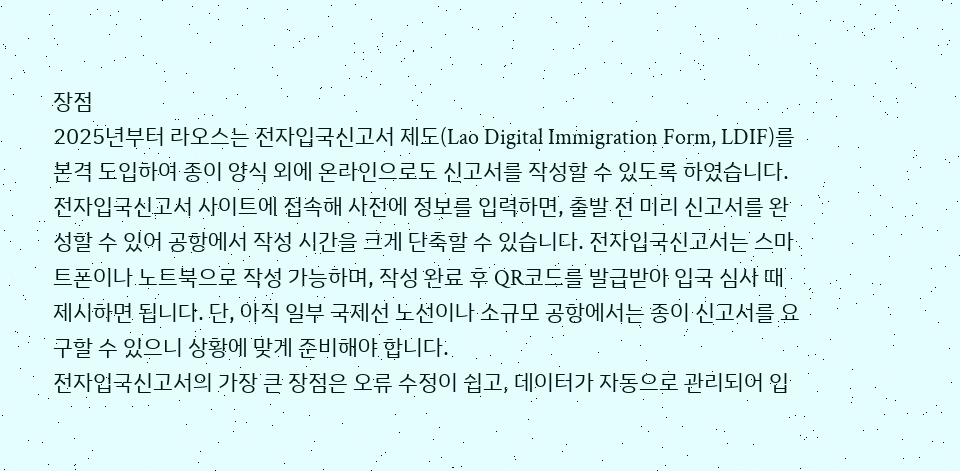장점
2025년부터 라오스는 전자입국신고서 제도(Lao Digital Immigration Form, LDIF)를 본격 도입하여 종이 양식 외에 온라인으로도 신고서를 작성할 수 있도록 하였습니다. 전자입국신고서 사이트에 접속해 사전에 정보를 입력하면, 출발 전 미리 신고서를 완성할 수 있어 공항에서 작성 시간을 크게 단축할 수 있습니다. 전자입국신고서는 스마트폰이나 노트북으로 작성 가능하며, 작성 완료 후 QR코드를 발급받아 입국 심사 때 제시하면 됩니다. 단, 아직 일부 국제선 노선이나 소규모 공항에서는 종이 신고서를 요구할 수 있으니 상황에 맞게 준비해야 합니다.
전자입국신고서의 가장 큰 장점은 오류 수정이 쉽고, 데이터가 자동으로 관리되어 입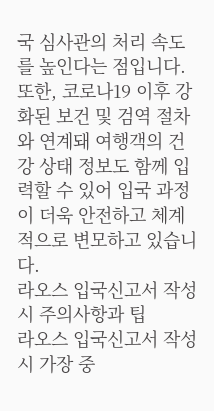국 심사관의 처리 속도를 높인다는 점입니다. 또한, 코로나19 이후 강화된 보건 및 검역 절차와 연계돼 여행객의 건강 상태 정보도 함께 입력할 수 있어 입국 과정이 더욱 안전하고 체계적으로 변모하고 있습니다.
라오스 입국신고서 작성 시 주의사항과 팁
라오스 입국신고서 작성 시 가장 중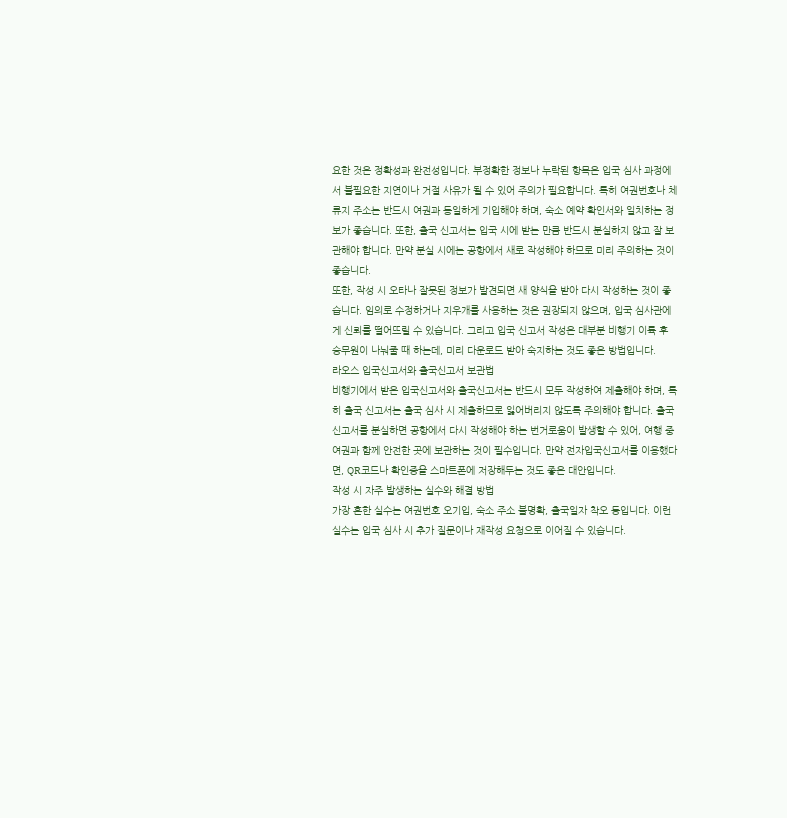요한 것은 정확성과 완전성입니다. 부정확한 정보나 누락된 항목은 입국 심사 과정에서 불필요한 지연이나 거절 사유가 될 수 있어 주의가 필요합니다. 특히 여권번호나 체류지 주소는 반드시 여권과 동일하게 기입해야 하며, 숙소 예약 확인서와 일치하는 정보가 좋습니다. 또한, 출국 신고서는 입국 시에 받는 만큼 반드시 분실하지 않고 잘 보관해야 합니다. 만약 분실 시에는 공항에서 새로 작성해야 하므로 미리 주의하는 것이 좋습니다.
또한, 작성 시 오타나 잘못된 정보가 발견되면 새 양식을 받아 다시 작성하는 것이 좋습니다. 임의로 수정하거나 지우개를 사용하는 것은 권장되지 않으며, 입국 심사관에게 신뢰를 떨어뜨릴 수 있습니다. 그리고 입국 신고서 작성은 대부분 비행기 이륙 후 승무원이 나눠줄 때 하는데, 미리 다운로드 받아 숙지하는 것도 좋은 방법입니다.
라오스 입국신고서와 출국신고서 보관법
비행기에서 받은 입국신고서와 출국신고서는 반드시 모두 작성하여 제출해야 하며, 특히 출국 신고서는 출국 심사 시 제출하므로 잃어버리지 않도록 주의해야 합니다. 출국 신고서를 분실하면 공항에서 다시 작성해야 하는 번거로움이 발생할 수 있어, 여행 중 여권과 함께 안전한 곳에 보관하는 것이 필수입니다. 만약 전자입국신고서를 이용했다면, QR코드나 확인증을 스마트폰에 저장해두는 것도 좋은 대안입니다.
작성 시 자주 발생하는 실수와 해결 방법
가장 흔한 실수는 여권번호 오기입, 숙소 주소 불명확, 출국일자 착오 등입니다. 이런 실수는 입국 심사 시 추가 질문이나 재작성 요청으로 이어질 수 있습니다.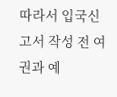따라서 입국신고서 작성 전 여권과 예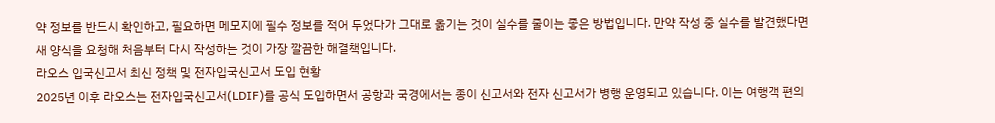약 정보를 반드시 확인하고, 필요하면 메모지에 필수 정보를 적어 두었다가 그대로 옮기는 것이 실수를 줄이는 좋은 방법입니다. 만약 작성 중 실수를 발견했다면 새 양식을 요청해 처음부터 다시 작성하는 것이 가장 깔끔한 해결책입니다.
라오스 입국신고서 최신 정책 및 전자입국신고서 도입 현황
2025년 이후 라오스는 전자입국신고서(LDIF)를 공식 도입하면서 공항과 국경에서는 종이 신고서와 전자 신고서가 병행 운영되고 있습니다. 이는 여행객 편의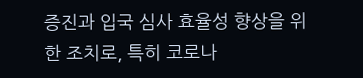증진과 입국 심사 효율성 향상을 위한 조치로, 특히 코로나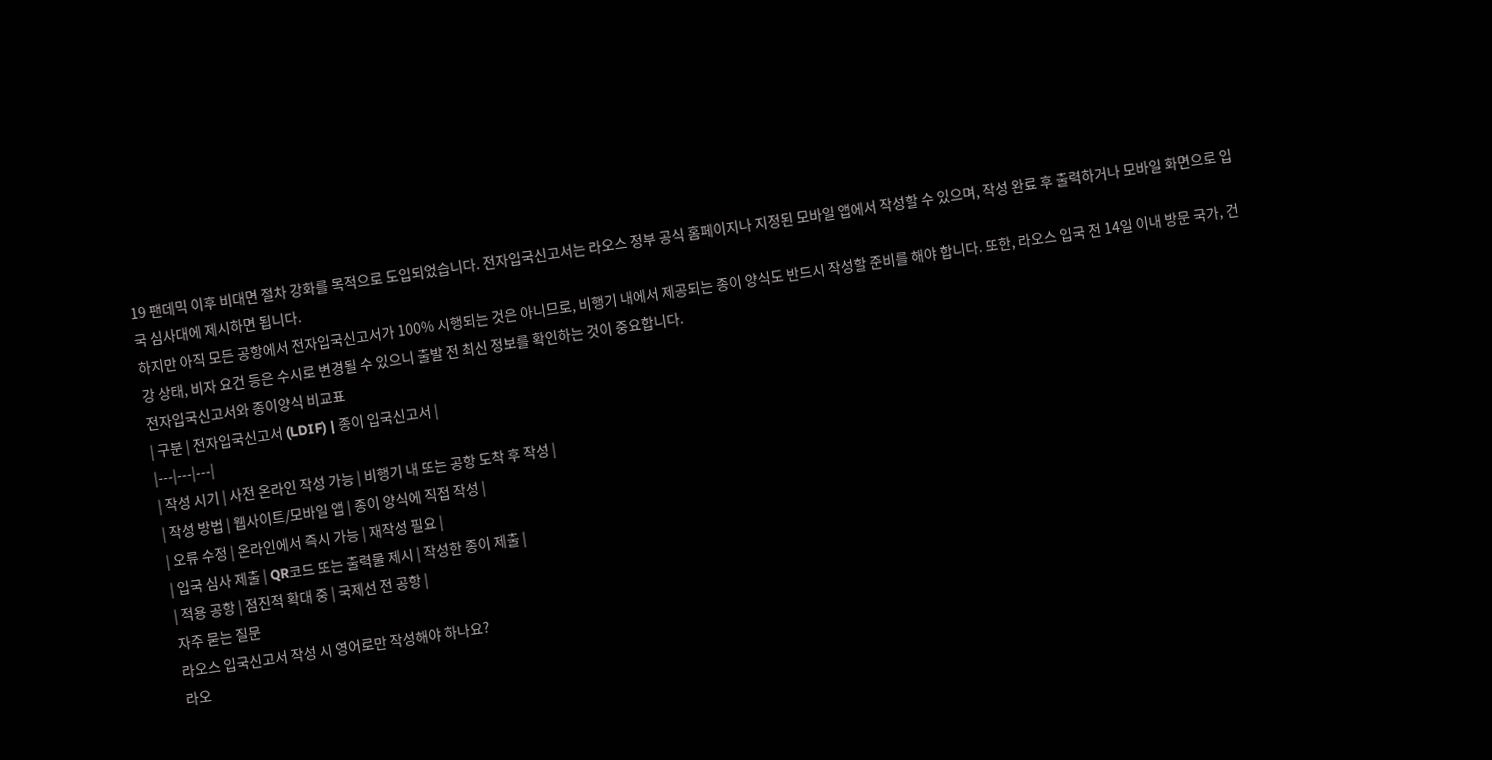19 팬데믹 이후 비대면 절차 강화를 목적으로 도입되었습니다. 전자입국신고서는 라오스 정부 공식 홈페이지나 지정된 모바일 앱에서 작성할 수 있으며, 작성 완료 후 출력하거나 모바일 화면으로 입국 심사대에 제시하면 됩니다.
하지만 아직 모든 공항에서 전자입국신고서가 100% 시행되는 것은 아니므로, 비행기 내에서 제공되는 종이 양식도 반드시 작성할 준비를 해야 합니다. 또한, 라오스 입국 전 14일 이내 방문 국가, 건강 상태, 비자 요건 등은 수시로 변경될 수 있으니 출발 전 최신 정보를 확인하는 것이 중요합니다.
전자입국신고서와 종이양식 비교표
| 구분 | 전자입국신고서 (LDIF) | 종이 입국신고서 |
|---|---|---|
| 작성 시기 | 사전 온라인 작성 가능 | 비행기 내 또는 공항 도착 후 작성 |
| 작성 방법 | 웹사이트/모바일 앱 | 종이 양식에 직접 작성 |
| 오류 수정 | 온라인에서 즉시 가능 | 재작성 필요 |
| 입국 심사 제출 | QR코드 또는 출력물 제시 | 작성한 종이 제출 |
| 적용 공항 | 점진적 확대 중 | 국제선 전 공항 |
자주 묻는 질문
라오스 입국신고서 작성 시 영어로만 작성해야 하나요?
라오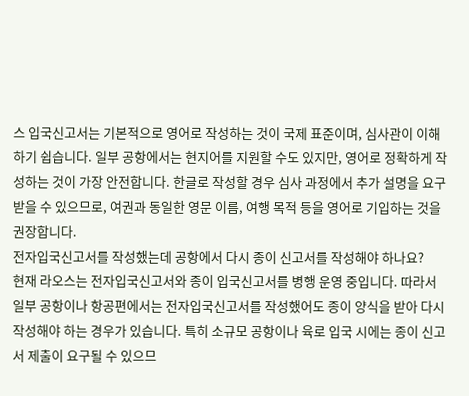스 입국신고서는 기본적으로 영어로 작성하는 것이 국제 표준이며, 심사관이 이해하기 쉽습니다. 일부 공항에서는 현지어를 지원할 수도 있지만, 영어로 정확하게 작성하는 것이 가장 안전합니다. 한글로 작성할 경우 심사 과정에서 추가 설명을 요구받을 수 있으므로, 여권과 동일한 영문 이름, 여행 목적 등을 영어로 기입하는 것을 권장합니다.
전자입국신고서를 작성했는데 공항에서 다시 종이 신고서를 작성해야 하나요?
현재 라오스는 전자입국신고서와 종이 입국신고서를 병행 운영 중입니다. 따라서 일부 공항이나 항공편에서는 전자입국신고서를 작성했어도 종이 양식을 받아 다시 작성해야 하는 경우가 있습니다. 특히 소규모 공항이나 육로 입국 시에는 종이 신고서 제출이 요구될 수 있으므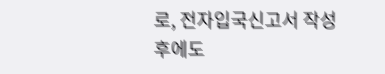로, 전자입국신고서 작성 후에도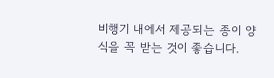비행기 내에서 제공되는 종이 양식을 꼭 받는 것이 좋습니다.